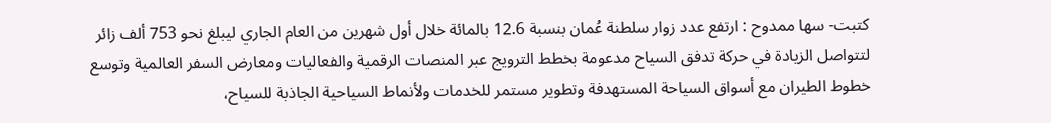كتبت- سها ممدوح : ارتفع عدد زوار سلطنة عُمان بنسبة 12.6 بالمائة خلال أول شهرين من العام الجاري ليبلغ نحو 753 ألف زائر لتتواصل الزيادة في حركة تدفق السياح مدعومة بخطط الترويج عبر المنصات الرقمية والفعاليات ومعارض السفر العالمية وتوسع خطوط الطيران مع أسواق السياحة المستهدفة وتطوير مستمر للخدمات ولأنماط السياحية الجاذبة للسياح،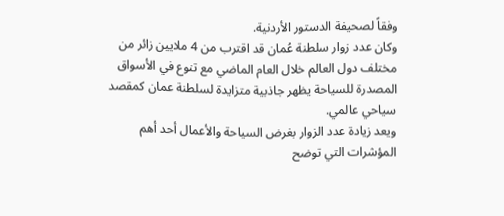وفقاً لصحيفة الدستور الأردنية.
وكان عدد زوار سلطنة عُمان قد اقترب من 4 ملايين زائر من مختلف دول العالم خلال العام الماضي مع تنوع في الأسواق المصدرة للسياحة يظهر جاذبية متزايدة لسلطنة عمان كمقصد سياحي عالمي.
ويعد زيادة عدد الزوار بغرض السياحة والأعمال أحد أهم المؤشرات التي توضح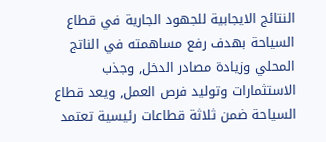النتائج الايجابية للجهود الجارية في قطاع السياحة بهدف رفع مساهمته في الناتج المحلي وزيادة مصادر الدخل, وجذب الاستثمارات وتوليد فرص العمل, ويعد قطاع السياحة ضمن ثلاثة قطاعات رئيسية تعتمد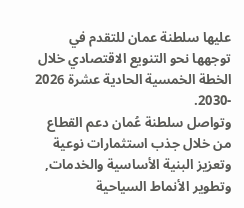عليها سلطنة عمان للتقدم في توجهها نحو التنويع الاقتصادي خلال الخطة الخمسية الحادية عشرة 2026 -2030.
وتواصل سلطنة عُمان دعم القطاع من خلال جذب استثمارات نوعية وتعزيز البنية الأساسية والخدمات, وتطوير الأنماط السياحية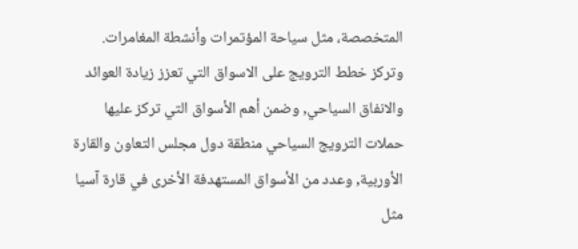المتخصصة، مثل سياحة المؤتمرات وأنشطة المغامرات.
وتركز خطط الترويج على الاسواق التي تعزز زيادة العوائد والانفاق السياحي, وضمن أهم الأسواق التي تركز عليها حملات الترويج السياحي منطقة دول مجلس التعاون والقارة الأوربية, وعدد من الأسواق المستهدفة الأخرى في قارة آسيا مثل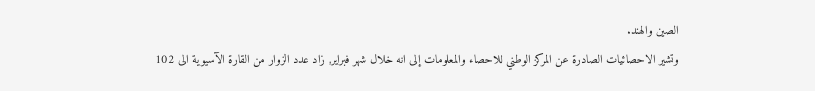الصين والهند.
وتشير الاحصائيات الصادرة عن المركز الوطني للاحصاء والمعلومات إلى انه خلال شهر فبراير, زاد عدد الزوار من القارة الآسيوية الى 102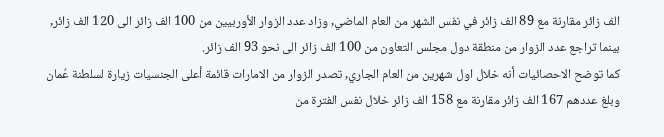الف زائر مقارنة مع 89 الف زائر في نفس الشهر من العام الماضي, وزاد عدد الزوار الأوربيين من 100 الف زائر الى 120 الف زائر, بينما تراجع عدد الزوار من منطقة دول مجلس التعاون من 100 الف زائر الى نحو 93 الف زائر.
كما توضح الاحصائيات أنه خلال اول شهرين من العام الجاري, تصدر الزوار من الامارات قائمة أعلى الجنسيات زيارة لسلطنة عُمان وبلغ عددهم 167 الف زائر مقارنة مع 158 الف زائر خلال نفس الفترة من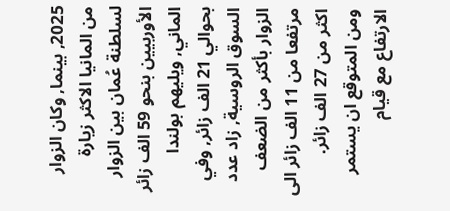2025, بينما, وكان الزوار من المانيا الاكثر زيارة لسلطنة عُمان بين الزوار الأوربيين بنحو 59 الف زائر الماني, ويليهم بولندا بحوالي 21 الف زائر, وفي السوق الروسية, زاد عدد الزوار بأكثر من الضعف مرتفعا من 11 الف زائر الى اكثر من 27 الف زائر.
ومن المتوقع ان يستمر الارتفاع مع قيام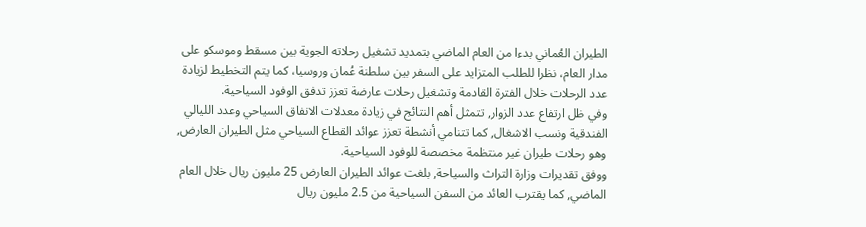الطيران العُماني بدءا من العام الماضي بتمديد تشغيل رحلاته الجوية بين مسقط وموسكو على مدار العام، نظرا للطلب المتزايد على السفر بين سلطنة عُمان وروسيا، كما يتم التخطيط لزيادة عدد الرحلات خلال الفترة القادمة وتشغيل رحلات عارضة تعزز تدفق الوفود السياحية.
وفي ظل ارتفاع عدد الزوار, تتمثل أهم النتائج في زيادة معدلات الانفاق السياحي وعدد الليالي الفندقية ونسب الاشغال, كما تتنامي أنشطة تعزز عوائد القطاع السياحي مثل الطيران العارض, وهو رحلات طيران غير منتظمة مخصصة للوفود السياحية.
ووفق تقديرات وزارة التراث والسياحة, بلغت عوائد الطيران العارض 25 مليون ريال خلال العام الماضي, كما يقترب العائد من السفن السياحية من 2.5 مليون ريال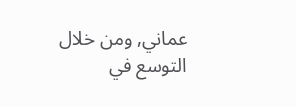عماني, ومن خلال التوسع في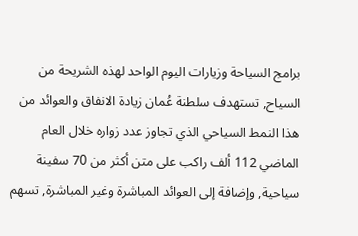برامج السياحة وزيارات اليوم الواحد لهذه الشريحة من السياح, تستهدف سلطنة عُمان زيادة الانفاق والعوائد من هذا النمط السياحي الذي تجاوز عدد زواره خلال العام الماضي 112 ألف راكب على متن أكثر من 70 سفينة سياحية, وإضافة إلى العوائد المباشرة وغير المباشرة, تسهم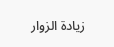زيادة الزوار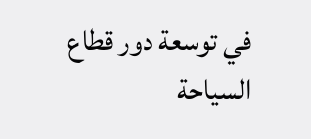في توسعة دور قطاع السياحة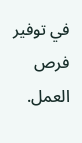في توفير فرص العمل.